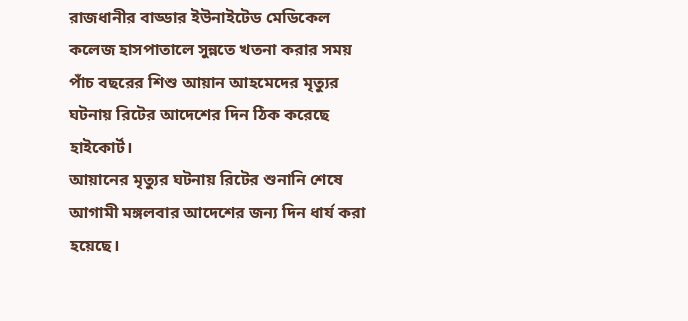রাজধানীর বাড্ডার ইউনাইটেড মেডিকেল কলেজ হাসপাতালে সুন্নতে খতনা করার সময় পাঁচ বছরের শিশু আয়ান আহমেদের মৃত্যুর ঘটনায় রিটের আদেশের দিন ঠিক করেছে হাইকোর্ট।
আয়ানের মৃত্যুর ঘটনায় রিটের শুনানি শেষে আগামী মঙ্গলবার আদেশের জন্য দিন ধার্য করা হয়েছে।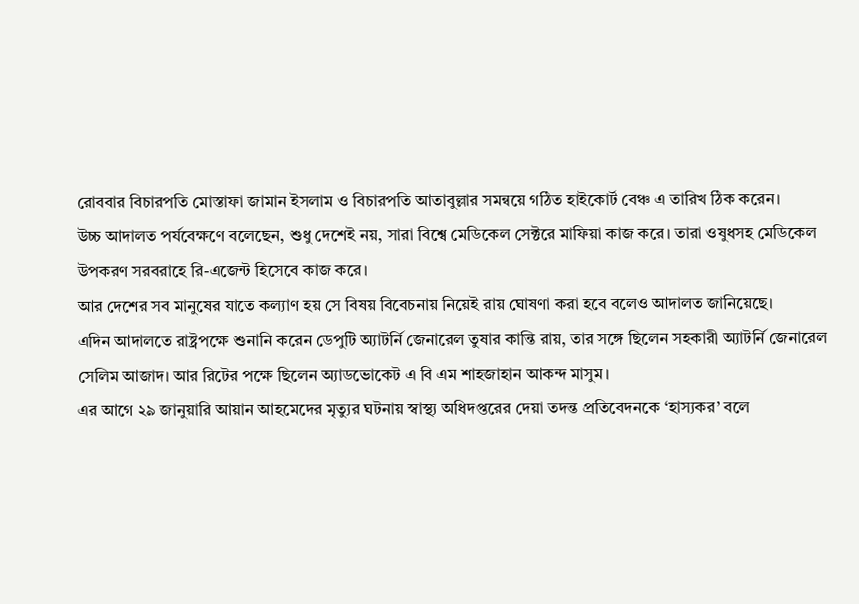রোববার বিচারপতি মোস্তাফা জামান ইসলাম ও বিচারপতি আতাবুল্লার সমন্বয়ে গঠিত হাইকোর্ট বেঞ্চ এ তারিখ ঠিক করেন।
উচ্চ আদালত পর্যবেক্ষণে বলেছেন, শুধু দেশেই নয়, সারা বিশ্বে মেডিকেল সেক্টরে মাফিয়া কাজ করে। তারা ওষুধসহ মেডিকেল উপকরণ সরবরাহে রি-এজেন্ট হিসেবে কাজ করে।
আর দেশের সব মানুষের যাতে কল্যাণ হয় সে বিষয় বিবেচনায় নিয়েই রায় ঘোষণা করা হবে বলেও আদালত জানিয়েছে।
এদিন আদালতে রাষ্ট্রপক্ষে শুনানি করেন ডেপুটি অ্যাটর্নি জেনারেল তুষার কান্তি রায়, তার সঙ্গে ছিলেন সহকারী অ্যাটর্নি জেনারেল সেলিম আজাদ। আর রিটের পক্ষে ছিলেন অ্যাডভোকেট এ বি এম শাহজাহান আকন্দ মাসুম।
এর আগে ২৯ জানুয়ারি আয়ান আহমেদের মৃত্যুর ঘটনায় স্বাস্থ্য অধিদপ্তরের দেয়া তদন্ত প্রতিবেদনকে ‘হাস্যকর’ বলে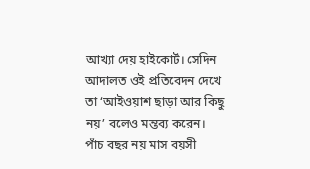আখ্যা দেয় হাইকোর্ট। সেদিন আদালত ওই প্রতিবেদন দেখে তা ‘আইওয়াশ ছাড়া আর কিছু নয়’ বলেও মন্তব্য করেন।
পাঁচ বছর নয় মাস বয়সী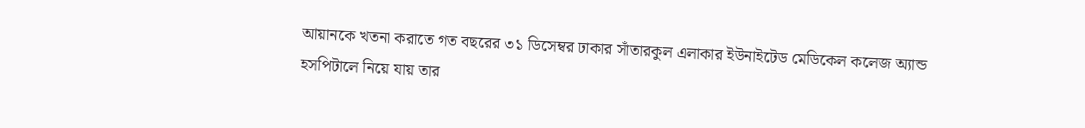আয়ানকে খতনা করাতে গত বছরের ৩১ ডিসেম্বর ঢাকার সাঁতারকুল এলাকার ইউনাইটেড মেডিকেল কলেজ অ্যান্ড হসপিটালে নিয়ে যায় তার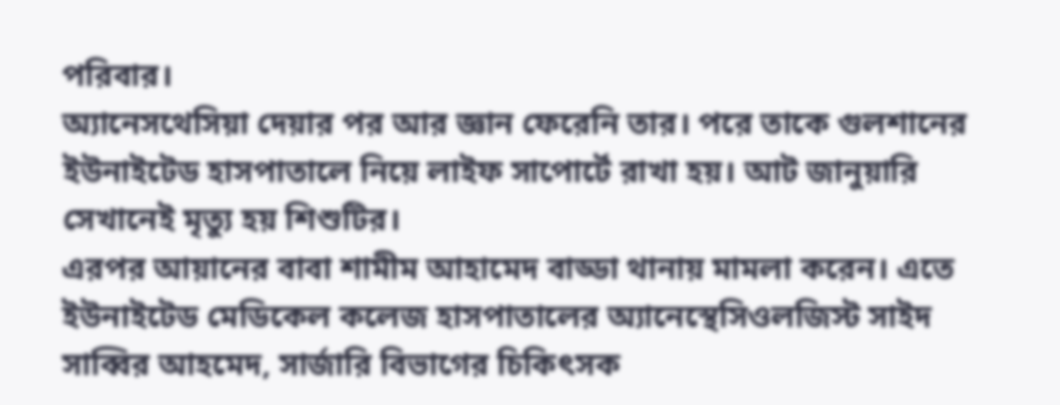পরিবার।
অ্যানেসথেসিয়া দেয়ার পর আর জ্ঞান ফেরেনি তার। পরে তাকে গুলশানের ইউনাইটেড হাসপাতালে নিয়ে লাইফ সাপোর্টে রাখা হয়। আট জানুয়ারি সেখানেই মৃত্যু হয় শিশুটির।
এরপর আয়ানের বাবা শামীম আহামেদ বাড্ডা থানায় মামলা করেন। এতে ইউনাইটেড মেডিকেল কলেজ হাসপাতালের অ্যানেস্থেসিওলজিস্ট সাইদ সাব্বির আহমেদ, সার্জারি বিভাগের চিকিৎসক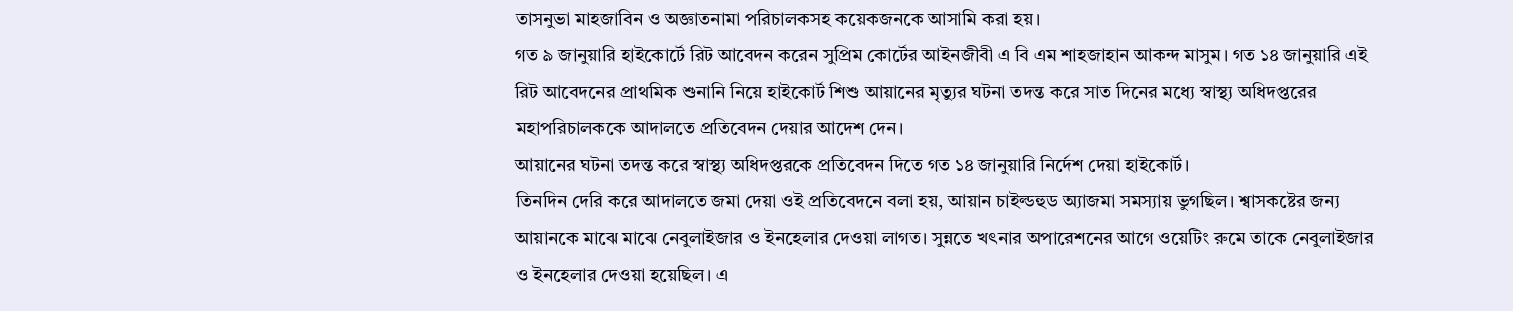তাসনুভা মাহজাবিন ও অজ্ঞাতনামা পরিচালকসহ কয়েকজনকে আসামি করা হয়।
গত ৯ জানুয়ারি হাইকোর্টে রিট আবেদন করেন সুপ্রিম কোর্টের আইনজীবী এ বি এম শাহজাহান আকন্দ মাসুম। গত ১৪ জানুয়ারি এই রিট আবেদনের প্রাথমিক শুনানি নিয়ে হাইকোর্ট শিশু আয়ানের মৃত্যুর ঘটনা তদন্ত করে সাত দিনের মধ্যে স্বাস্থ্য অধিদপ্তরের মহাপরিচালককে আদালতে প্রতিবেদন দেয়ার আদেশ দেন।
আয়ানের ঘটনা তদন্ত করে স্বাস্থ্য অধিদপ্তরকে প্রতিবেদন দিতে গত ১৪ জানুয়ারি নির্দেশ দেয়া হাইকোর্ট।
তিনদিন দেরি করে আদালতে জমা দেয়া ওই প্রতিবেদনে বলা হয়, আয়ান চাইল্ডহুড অ্যাজমা সমস্যায় ভুগছিল। শ্বাসকষ্টের জন্য আয়ানকে মাঝে মাঝে নেবুলাইজার ও ইনহেলার দেওয়া লাগত। সুন্নতে খৎনার অপারেশনের আগে ওয়েটিং রুমে তাকে নেবুলাইজার ও ইনহেলার দেওয়া হয়েছিল। এ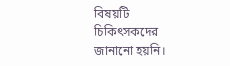বিষয়টি চিকিৎসকদের জানানো হয়নি।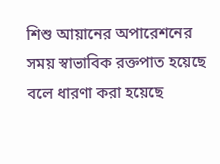শিশু আয়ানের অপারেশনের সময় স্বাভাবিক রক্তপাত হয়েছে বলে ধারণা করা হয়েছে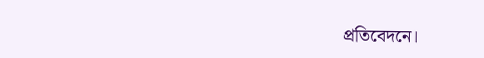প্রতিবেদনে।